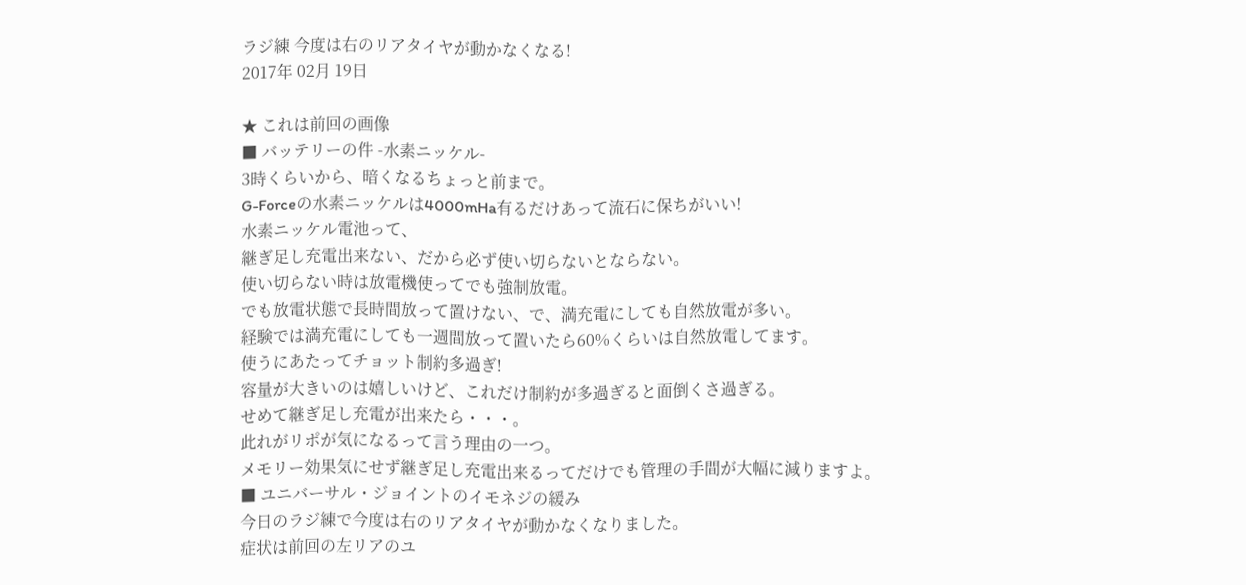ラジ練 今度は右のリアタイヤが動かなくなる!
2017年 02月 19日

★ これは前回の画像
■ バッテリーの件 -水素ニッケル-
3時くらいから、暗くなるちょっと前まで。
G-Forceの水素ニッケルは4000mHa有るだけあって流石に保ちがいい!
水素ニッケル電池って、
継ぎ足し充電出来ない、だから必ず使い切らないとならない。
使い切らない時は放電機使ってでも強制放電。
でも放電状態で長時間放って置けない、で、満充電にしても自然放電が多い。
経験では満充電にしても一週間放って置いたら60%くらいは自然放電してます。
使うにあたってチョット制約多過ぎ!
容量が大きいのは嬉しいけど、これだけ制約が多過ぎると面倒くさ過ぎる。
せめて継ぎ足し充電が出来たら・・・。
此れがリポが気になるって言う理由の一つ。
メモリー効果気にせず継ぎ足し充電出来るってだけでも管理の手間が大幅に減りますよ。
■ ユニバーサル・ジョイントのイモネジの緩み
今日のラジ練で今度は右のリアタイヤが動かなくなりました。
症状は前回の左リアのユ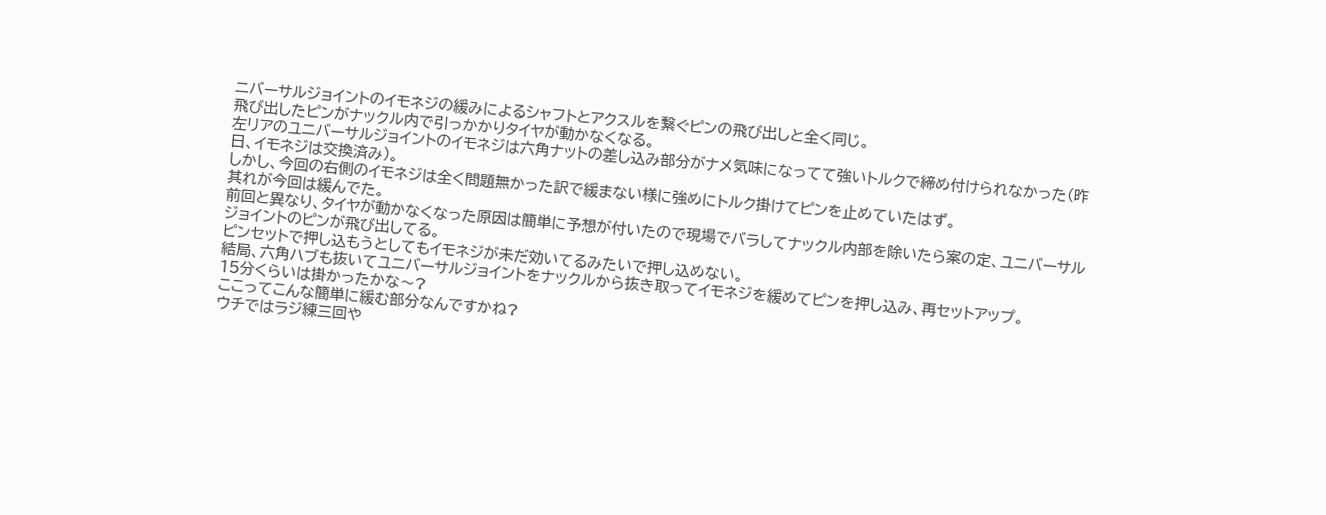ニバーサルジョイントのイモネジの緩みによるシャフトとアクスルを繋ぐピンの飛び出しと全く同じ。
飛び出したピンがナックル内で引っかかりタイヤが動かなくなる。
左リアのユニバーサルジョイントのイモネジは六角ナットの差し込み部分がナメ気味になってて強いトルクで締め付けられなかった(昨日、イモネジは交換済み)。
しかし、今回の右側のイモネジは全く問題無かった訳で緩まない様に強めにトルク掛けてピンを止めていたはず。
其れが今回は緩んでた。
前回と異なり、タイヤが動かなくなった原因は簡単に予想が付いたので現場でバラしてナックル内部を除いたら案の定、ユニバーサルジョイントのピンが飛び出してる。
ピンセットで押し込もうとしてもイモネジが未だ効いてるみたいで押し込めない。
結局、六角ハブも抜いてユニバーサルジョイントをナックルから抜き取ってイモネジを緩めてピンを押し込み、再セットアップ。
15分くらいは掛かったかな〜?
ここってこんな簡単に緩む部分なんですかね?
ウチではラジ練三回や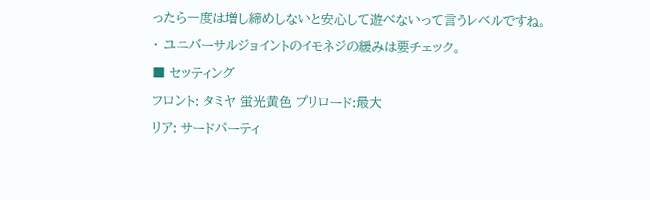ったら一度は増し締めしないと安心して遊べないって言うレベルですね。
・ ユニバーサルジョイントのイモネジの緩みは要チェック。
■ セッティング
フロント: タミヤ 蛍光黄色 プリロード:最大
リア: サードパーティ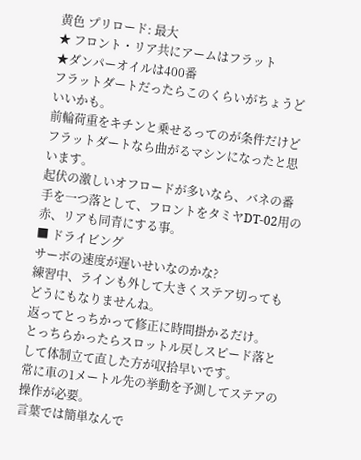黄色 プリロード: 最大
★ フロント・リア共にアームはフラット
★ダンパーオイルは400番
フラットダートだったらこのくらいがちょうどいいかも。
前輪荷重をキチンと乗せるってのが条件だけどフラットダートなら曲がるマシンになったと思います。
起伏の激しいオフロードが多いなら、バネの番手を一つ落として、フロントをタミヤDT-02用の赤、リアも同青にする事。
■ ドライビング
サーボの速度が遅いせいなのかな?
練習中、ラインも外して大きくステア切ってもどうにもなりませんね。
返ってとっちかって修正に時間掛かるだけ。
とっちらかったらスロットル戻しスピード落として体制立て直した方が収拾早いです。
常に車の1メートル先の挙動を予測してステアの操作が必要。
言葉では簡単なんで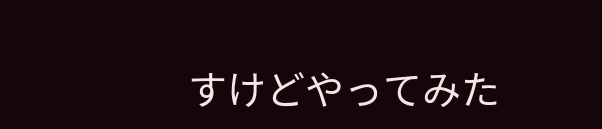すけどやってみた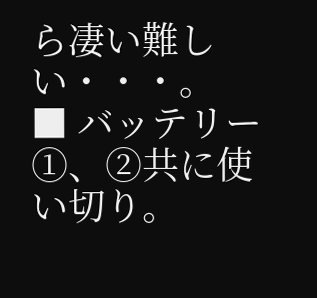ら凄い難しい・・・。
■ バッテリー
①、②共に使い切り。